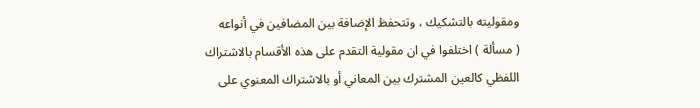ومقوليته بالتشكيك ، وتتحفظ الإضافة بين المضافين في أنواعه
( مسألة ) اختلفوا في ان مقولية التقدم على هذه الأقسام بالاشتراك اللفظي كالعين المشترك بين المعاني أو بالاشتراك المعنوي على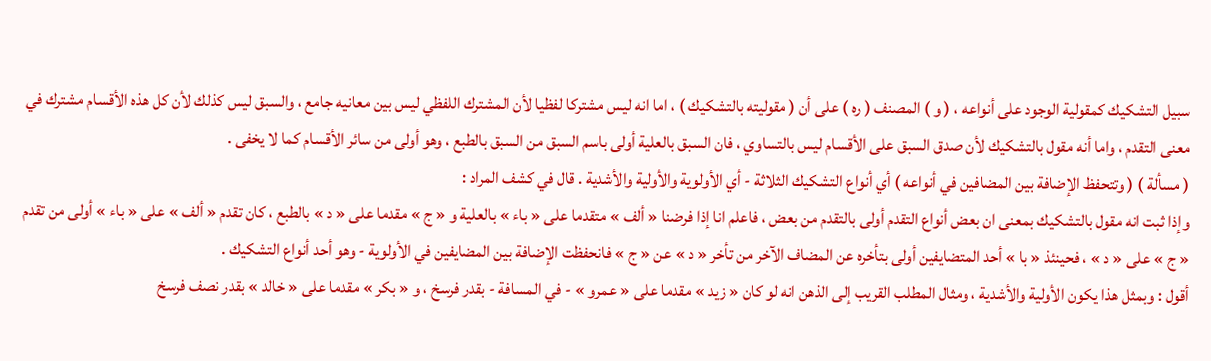سبيل التشكيك كمقولية الوجود على أنواعه ، ( و ) المصنف ( ره ) على أن ( مقوليته بالتشكيك ) ، اما انه ليس مشتركا لفظيا لأن المشترك اللفظي ليس بين معانيه جامع ، والسبق ليس كذلك لأن كل هذه الأقسام مشترك في معنى التقدم ، واما أنه مقول بالتشكيك لأن صدق السبق على الأقسام ليس بالتساوي ، فان السبق بالعلية أولى باسم السبق من السبق بالطبع ، وهو أولى من سائر الأقسام كما لا يخفى .
( مسألة ) ( وتتحفظ الإضافة بين المضافين في أنواعه ) أي أنواع التشكيك الثلاثة - أي الأولوية والأولية والأشدية . قال في كشف المراد :
وإذا ثبت انه مقول بالتشكيك بمعنى ان بعض أنواع التقدم أولى بالتقدم من بعض ، فاعلم انا إذا فرضنا « ألف » متقدما على « باء » بالعلية و « ج » مقدما على « د » بالطبع ، كان تقدم « ألف » على « باء » أولى من تقدم « ج » على « د » ، فحينئذ « با » أحد المتضايفين أولى بتأخره عن المضاف الآخر من تأخر « د » عن « ج » فانحفظت الإضافة بين المضايفين في الأولوية - وهو أحد أنواع التشكيك .
أقول : وبمثل هذا يكون الأولية والأشدية ، ومثال المطلب القريب إلى الذهن انه لو كان « زيد » مقدما على « عمرو » - في المسافة - بقدر فرسخ ، و « بكر » مقدما على « خالد » بقدر نصف فرسخ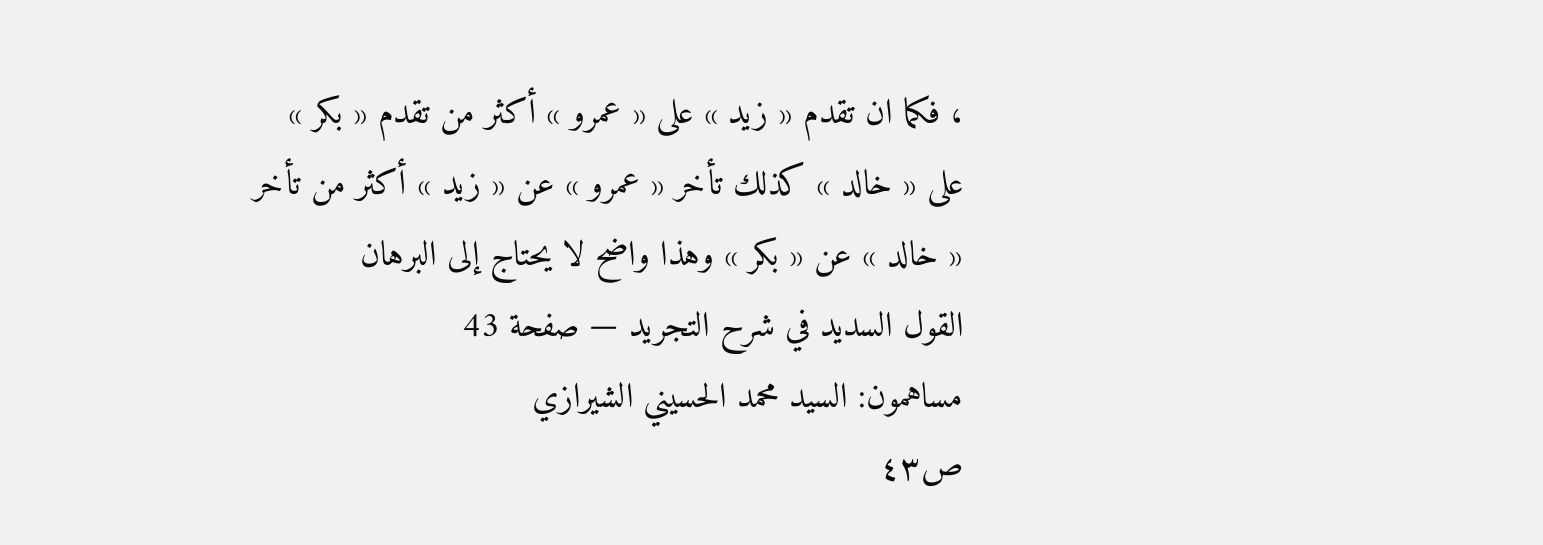، فكما ان تقدم « زيد » على « عمرو » أكثر من تقدم « بكر » على « خالد » كذلك تأخر « عمرو » عن « زيد » أكثر من تأخر « خالد » عن « بكر » وهذا واضح لا يحتاج إلى البرهان
القول السديد في شرح التجريد — صفحة 43
مساهمون: السيد محمد الحسيني الشيرازي
ص٤٣